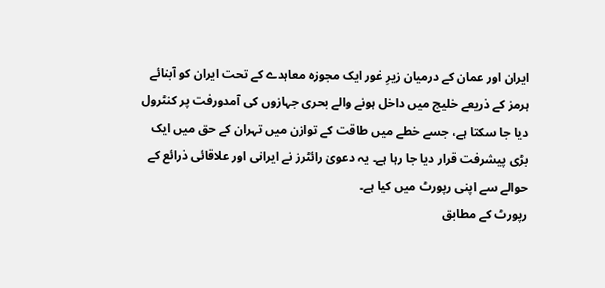ایران اور عمان کے درمیان زیرِ غور ایک مجوزہ معاہدے کے تحت ایران کو آبنائے ہرمز کے ذریعے خلیج میں داخل ہونے والے بحری جہازوں کی آمدورفت پر کنٹرول دیا جا سکتا ہے، جسے خطے میں طاقت کے توازن میں تہران کے حق میں ایک بڑی پیشرفت قرار دیا جا رہا ہے۔ یہ دعویٰ رائٹرز نے ایرانی اور علاقائی ذرائع کے حوالے سے اپنی رپورٹ میں کیا ہے۔
رپورٹ کے مطابق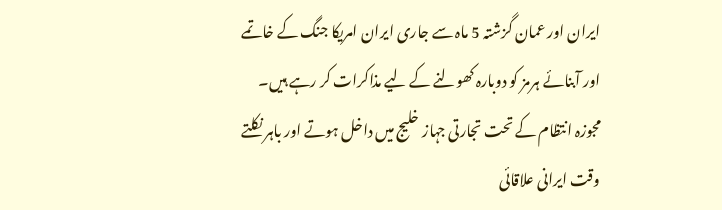ایران اور عمان گزشتہ 5 ماہ سے جاری ایران امریکا جنگ کے خاتمے اور آبنائے ہرمز کو دوبارہ کھولنے کے لیے مذاکرات کر رہے ہیں۔ مجوزہ انتظام کے تحت تجارتی جہاز خلیج میں داخل ہوتے اور باہر نکلتے وقت ایرانی علاقائی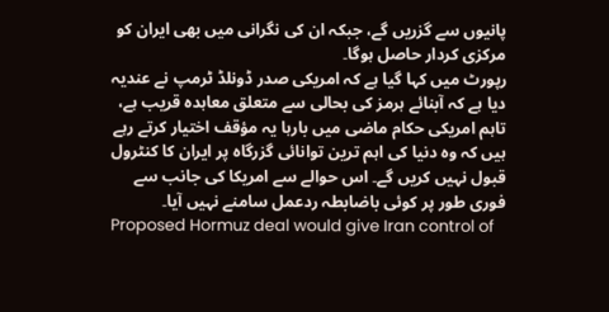پانیوں سے گزریں گے، جبکہ ان کی نگرانی میں بھی ایران کو مرکزی کردار حاصل ہوگا۔
رپورٹ میں کہا گیا ہے کہ امریکی صدر ڈونلڈ ٹرمپ نے عندیہ دیا ہے کہ آبنائے ہرمز کی بحالی سے متعلق معاہدہ قریب ہے، تاہم امریکی حکام ماضی میں بارہا یہ مؤقف اختیار کرتے رہے ہیں کہ وہ دنیا کی اہم ترین توانائی گزرگاہ پر ایران کا کنٹرول قبول نہیں کریں گے۔ اس حوالے سے امریکا کی جانب سے فوری طور پر کوئی باضابطہ ردعمل سامنے نہیں آیا۔
Proposed Hormuz deal would give Iran control of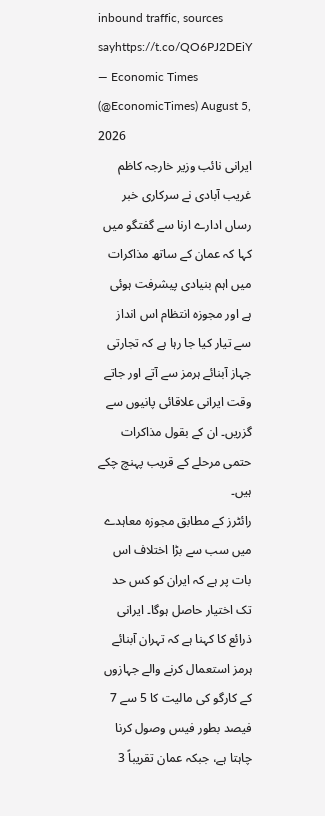inbound traffic, sources sayhttps://t.co/QO6PJ2DEiY
— Economic Times (@EconomicTimes) August 5, 2026
ایرانی نائب وزیر خارجہ کاظم غریب آبادی نے سرکاری خبر رساں ادارے ارنا سے گفتگو میں کہا کہ عمان کے ساتھ مذاکرات میں اہم بنیادی پیشرفت ہوئی ہے اور مجوزہ انتظام اس انداز سے تیار کیا جا رہا ہے کہ تجارتی جہاز آبنائے ہرمز سے آتے اور جاتے وقت ایرانی علاقائی پانیوں سے گزریں۔ ان کے بقول مذاکرات حتمی مرحلے کے قریب پہنچ چکے ہیں۔
رائٹرز کے مطابق مجوزہ معاہدے میں سب سے بڑا اختلاف اس بات پر ہے کہ ایران کو کس حد تک اختیار حاصل ہوگا۔ ایرانی ذرائع کا کہنا ہے کہ تہران آبنائے ہرمز استعمال کرنے والے جہازوں کے کارگو کی مالیت کا 5 سے 7 فیصد بطور فیس وصول کرنا چاہتا ہے، جبکہ عمان تقریباً 3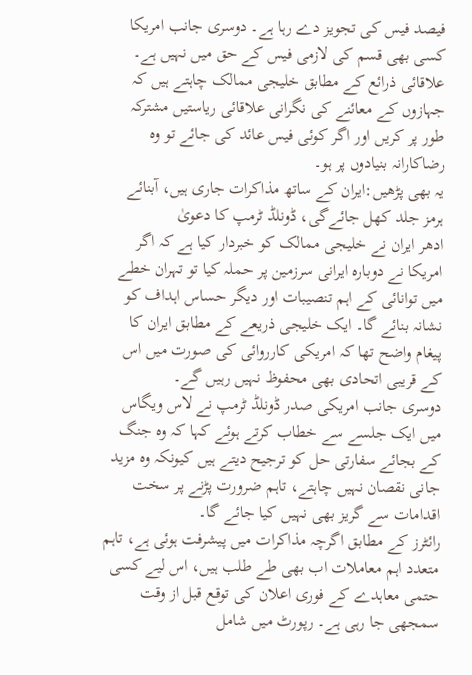فیصد فیس کی تجویز دے رہا ہے۔ دوسری جانب امریکا کسی بھی قسم کی لازمی فیس کے حق میں نہیں ہے۔
علاقائی ذرائع کے مطابق خلیجی ممالک چاہتے ہیں کہ جہازوں کے معائنے کی نگرانی علاقائی ریاستیں مشترکہ طور پر کریں اور اگر کوئی فیس عائد کی جائے تو وہ رضاکارانہ بنیادوں پر ہو۔
یہ بھی پڑھیں:ایران کے ساتھ مذاکرات جاری ہیں، آبنائے ہرمز جلد کھل جائےگی، ڈونلڈ ٹرمپ کا دعویٰ
ادھر ایران نے خلیجی ممالک کو خبردار کیا ہے کہ اگر امریکا نے دوبارہ ایرانی سرزمین پر حملہ کیا تو تہران خطے میں توانائی کے اہم تنصیبات اور دیگر حساس اہداف کو نشانہ بنائے گا۔ ایک خلیجی ذریعے کے مطابق ایران کا پیغام واضح تھا کہ امریکی کارروائی کی صورت میں اس کے قریبی اتحادی بھی محفوظ نہیں رہیں گے۔
دوسری جانب امریکی صدر ڈونلڈ ٹرمپ نے لاس ویگاس میں ایک جلسے سے خطاب کرتے ہوئے کہا کہ وہ جنگ کے بجائے سفارتی حل کو ترجیح دیتے ہیں کیونکہ وہ مزید جانی نقصان نہیں چاہتے، تاہم ضرورت پڑنے پر سخت اقدامات سے گریز بھی نہیں کیا جائے گا۔
رائٹرز کے مطابق اگرچہ مذاکرات میں پیشرفت ہوئی ہے، تاہم متعدد اہم معاملات اب بھی طے طلب ہیں، اس لیے کسی حتمی معاہدے کے فوری اعلان کی توقع قبل از وقت سمجھی جا رہی ہے۔ رپورٹ میں شامل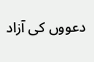دعووں کی آزاد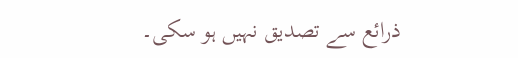ذرائع سے تصدیق نہیں ہو سکی۔